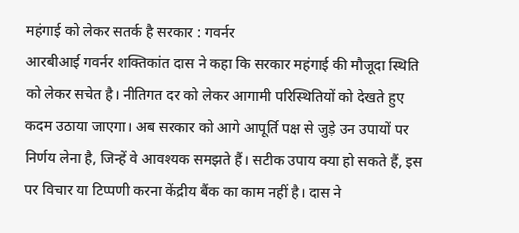महंगाई को लेकर सतर्क है सरकार : गवर्नर
आरबीआई गवर्नर शक्तिकांत दास ने कहा कि सरकार महंगाई की मौजूदा स्थिति को लेकर सचेत है। नीतिगत दर को लेकर आगामी परिस्थितियों को देखते हुए कदम उठाया जाएगा। अब सरकार को आगे आपूर्ति पक्ष से जुड़े उन उपायों पर निर्णय लेना है, जिन्हें वे आवश्यक समझते हैं। सटीक उपाय क्या हो सकते हैं, इस पर विचार या टिप्पणी करना केंद्रीय बैंक का काम नहीं है। दास ने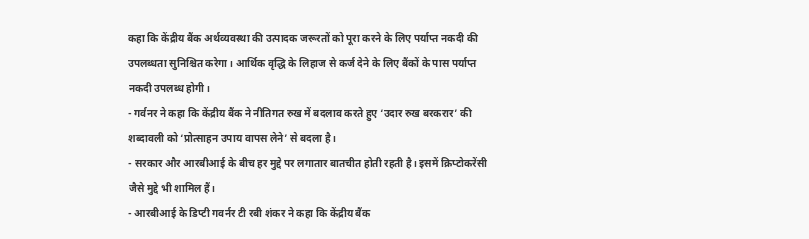कहा कि केंद्रीय बैंक अर्थव्यवस्था की उत्पादक जरूरतों को पूरा करने के लिए पर्याप्त नकदी की उपलब्धता सुनिश्चित करेगा। आर्थिक वृद्धि के लिहाज से कर्ज देने के लिए बैंकों के पास पर्याप्त नकदी उपलब्ध होगी।
- गर्वनर ने कहा कि केंद्रीय बैंक ने नीतिगत रुख में बदलाव करते हुए ‘उदार रुख बरकरार’ की शब्दावली को ‘प्रोत्साहन उपाय वापस लेने’ से बदला है।
- सरकार और आरबीआई के बीच हर मुद्दे पर लगातार बातचीत होती रहती है। इसमें क्रिप्टोकरेंसी जैसे मुद्दे भी शामिल हैं।
- आरबीआई के डिप्टी गवर्नर टी रबी शंकर ने कहा कि केंद्रीय बैंक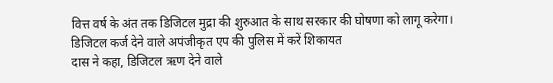वित्त वर्ष के अंत तक डिजिटल मुद्रा की शुरुआत के साथ सरकार की घोषणा को लागू करेगा।
डिजिटल कर्ज देने वाले अपंजीकृत एप की पुलिस में करें शिकायत
दास ने कहा, डिजिटल ऋण देने वाले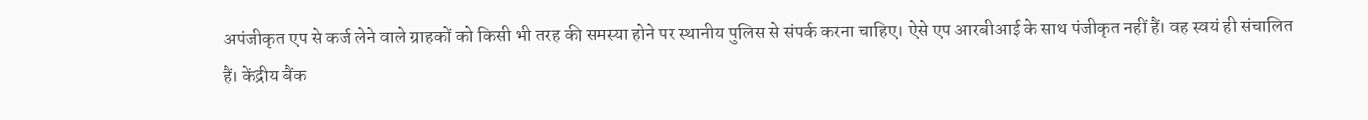अपंजीकृत एप से कर्ज लेने वाले ग्राहकों को किसी भी तरह की समस्या होने पर स्थानीय पुलिस से संपर्क करना चाहिए। ऐसे एप आरबीआई के साथ पंजीकृत नहीं हैं। वह स्वयं ही संचालित हैं। केंद्रीय बैंक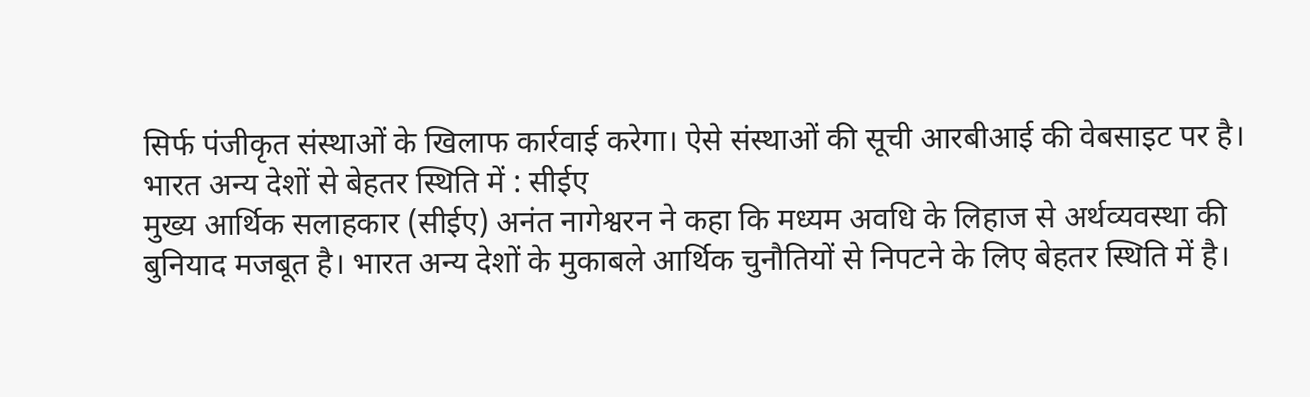सिर्फ पंजीकृत संस्थाओं के खिलाफ कार्रवाई करेगा। ऐसे संस्थाओं की सूची आरबीआई की वेबसाइट पर है।
भारत अन्य देशों से बेहतर स्थिति में : सीईए
मुख्य आर्थिक सलाहकार (सीईए) अनंत नागेश्वरन ने कहा कि मध्यम अवधि के लिहाज से अर्थव्यवस्था की बुनियाद मजबूत है। भारत अन्य देशों के मुकाबले आर्थिक चुनौतियों से निपटने के लिए बेहतर स्थिति में है।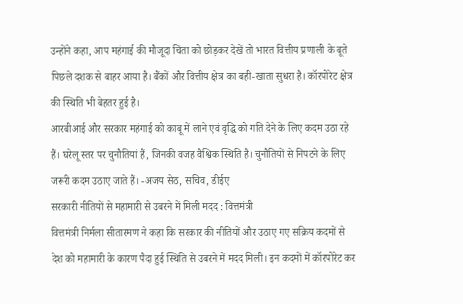उन्होंने कहा, आप महंगाई की मौजूदा चिंता को छोड़कर देखें तो भारत वित्तीय प्रणाली के बूते पिछले दशक से बाहर आया है। बैंकों और वित्तीय क्षेत्र का बही-खाता सुधरा है। कॉरपोरेट क्षेत्र की स्थिति भी बेहतर हुई है।
आरबीआई और सरकार महंगाई को काबू में लाने एवं वृद्धि को गति देने के लिए कदम उठा रहे हैं। घरेलू स्तर पर चुनौतियां हैं, जिनकी वजह वैश्विक स्थिति है। चुनौतियों से निपटने के लिए जरूरी कदम उठाए जाते हैं। -अजय सेठ, सचिव, डीईए
सरकारी नीतियों से महामारी से उबरने में मिली मदद : वित्तमंत्री
वित्तमंत्री निर्मला सीतारमण ने कहा कि सरकार की नीतियों और उठाए गए सक्रिय कदमों से देश को महामारी के कारण पैदा हुई स्थिति से उबरने में मदद मिली। इन कदमों में कॉरपोरेट कर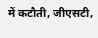में कटौती, जीएसटी,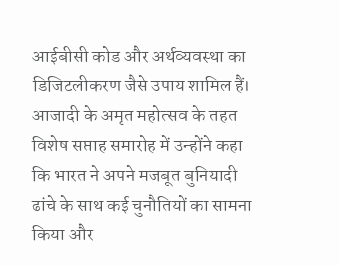आईबीसी कोड और अर्थव्यवस्था का डिजिटलीकरण जैसे उपाय शामिल हैं। आजादी के अमृत महोत्सव के तहत विशेष सप्ताह समारोह में उन्होंने कहा कि भारत ने अपने मजबूत बुनियादी ढांचे के साथ कई चुनौतियों का सामना किया और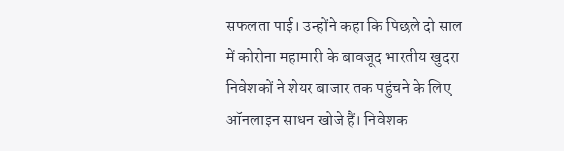सफलता पाई। उन्होंने कहा कि पिछले दो साल में कोरोना महामारी के बावजूद भारतीय खुदरा निवेशकों ने शेयर बाजार तक पहुंचने के लिए ऑनलाइन साधन खोजे हैं। निवेशक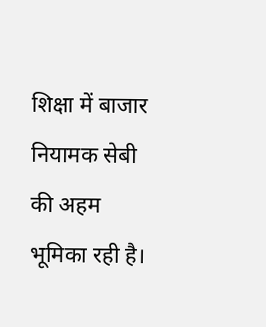शिक्षा में बाजार नियामक सेबी की अहम भूमिका रही है।